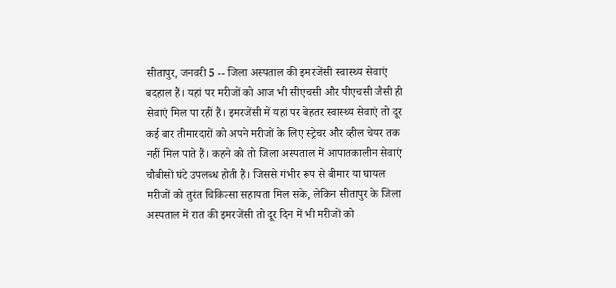सीतापुर, जनवरी 5 -- जिला अस्पताल की इमरजेंसी स्वास्थ्य सेवाएं बदहाल हैं। यहां पर मरीजों को आज भी सीएचसी और पीएचसी जैसी ही सेवाएं मिल पा रहीं हैं। इमरजेंसी में यहां पर बेहतर स्वास्थ्य सेवाएं तो दूर कई बार तीमारदारों को अपने मरीजों के लिए स्ट्रेचर और व्हील चेयर तक नहीं मिल पाते हैं। कहने को तो जिला अस्पताल में आपातकालीन सेवाएं चौबीसों घंटे उपलब्ध होती हैं। जिससे गंभीर रूप से बीमार या घायल मरीजों को तुरंत चिकित्सा सहायता मिल सके, लेकिन सीतापुर के जिला अस्पताल में रात की इमरजेंसी तो दूर दिन में भी मरीजों को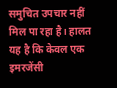समुचित उपचार नहीं मिल पा रहा है। हालत यह है कि केवल एक इमरजेंसी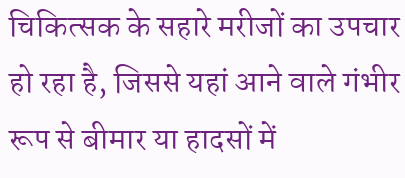चिकित्सक के सहारे मरीजों का उपचार हो रहा है, जिससे यहां आने वाले गंभीर रूप से बीमार या हादसों में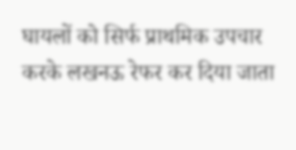घायलों को सिर्फ प्राथमिक उपचार करके लखनऊ रेफर कर दिया जाता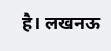है। लखनऊ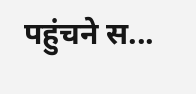पहुंचने स...